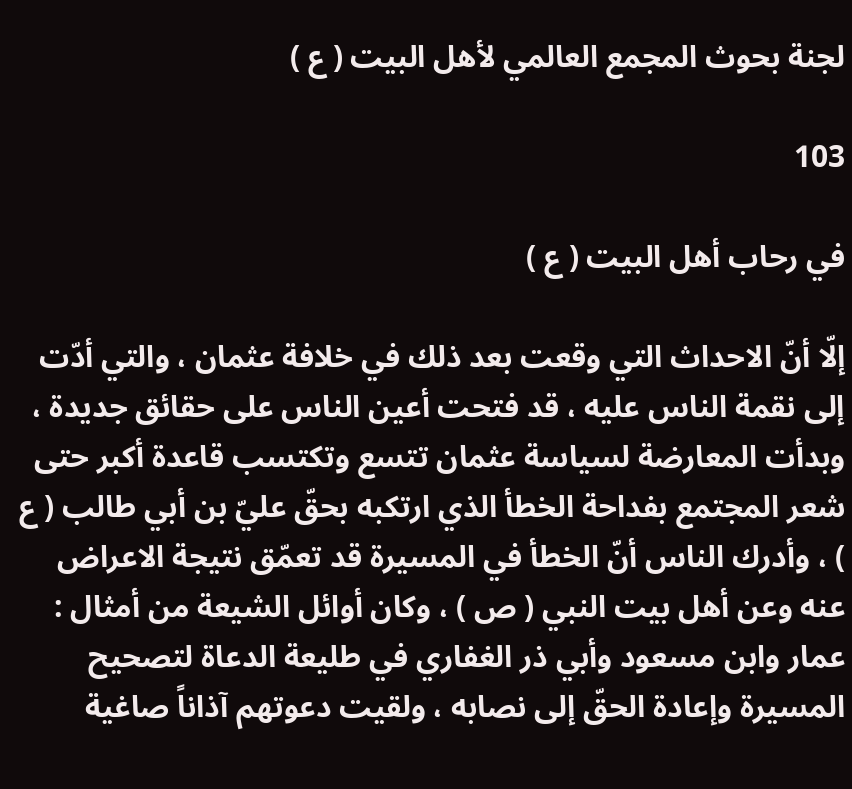لجنة بحوث المجمع العالمي لأهل البيت ( ع )

103

في رحاب أهل البيت ( ع )

إلّا أنّ الاحداث التي وقعت بعد ذلك في خلافة عثمان ، والتي أدّت إلى نقمة الناس عليه ، قد فتحت أعين الناس على حقائق جديدة ، وبدأت المعارضة لسياسة عثمان تتسع وتكتسب قاعدة أكبر حتى شعر المجتمع بفداحة الخطأ الذي ارتكبه بحقّ عليّ بن أبي طالب ( ع ) ، وأدرك الناس أنّ الخطأ في المسيرة قد تعمّق نتيجة الاعراض عنه وعن أهل بيت النبي ( ص ) ، وكان أوائل الشيعة من أمثال : عمار وابن مسعود وأبي ذر الغفاري في طليعة الدعاة لتصحيح المسيرة وإعادة الحقّ إلى نصابه ، ولقيت دعوتهم آذاناً صاغية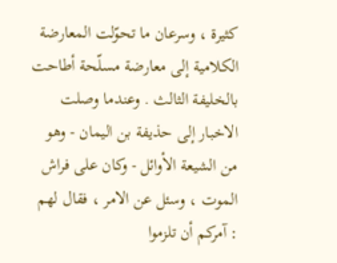كثيرة ، وسرعان ما تحوّلت المعارضة الكلامية إلى معارضة مسلّحة أطاحت بالخليفة الثالث . وعندما وصلت الاخبار إلى حذيفة بن اليمان - وهو من الشيعة الأوائل - وكان على فراش الموت ، وسئل عن الامر ، فقال لهم : آمركم أن تلزموا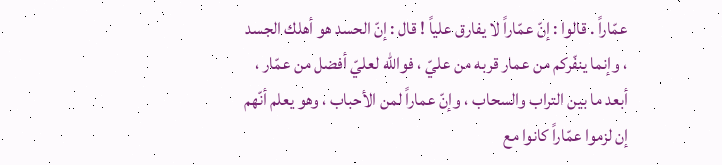عمّاراً . قالوا : إنّ عمّاراً لا يفارق علياً ! قال : إنّ الحسد هو أهلك الجسد ، وإنما ينفّركم من عمار قربه من عليّ ، فوالله لعليّ أفضل من عمّار ، أبعد ما بين التراب والسحاب ، وإنّ عماراً لمن الأحباب ، وهو يعلم أنّهم إن لزموا عمّاراً كانوا مع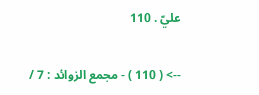عليّ . 110

--> ( 110 ) - مجمع الزوائد : 7 /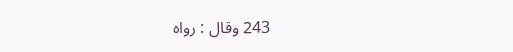243 وقال : رواه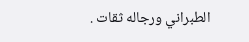الطبراني ورجاله ثقات .